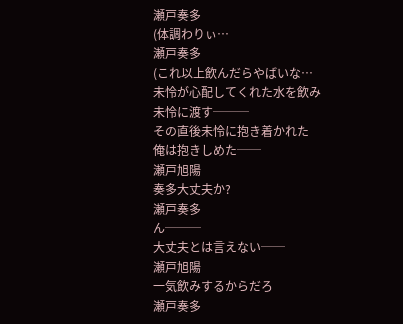瀬戸奏多
(体調わりぃ…
瀬戸奏多
(これ以上飲んだらやばいな…
未怜が心配してくれた水を飲み未怜に渡す───
その直後未怜に抱き着かれた
俺は抱きしめた──
瀬戸旭陽
奏多大丈夫か?
瀬戸奏多
ん───
大丈夫とは言えない──
瀬戸旭陽
一気飲みするからだろ
瀬戸奏多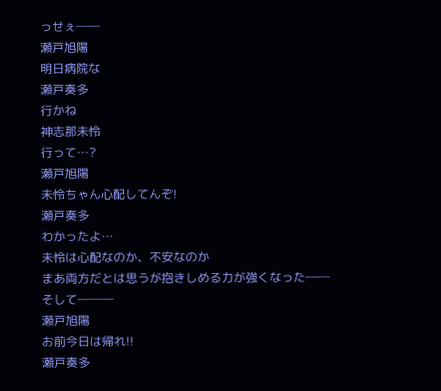っせぇ──
瀬戸旭陽
明日病院な
瀬戸奏多
行かね
神志那未怜
行って…?
瀬戸旭陽
未怜ちゃん心配してんぞ!
瀬戸奏多
わかったよ…
未怜は心配なのか、不安なのか
まあ両方だとは思うが抱きしめる力が強くなった──
そして───
瀬戸旭陽
お前今日は帰れ!!
瀬戸奏多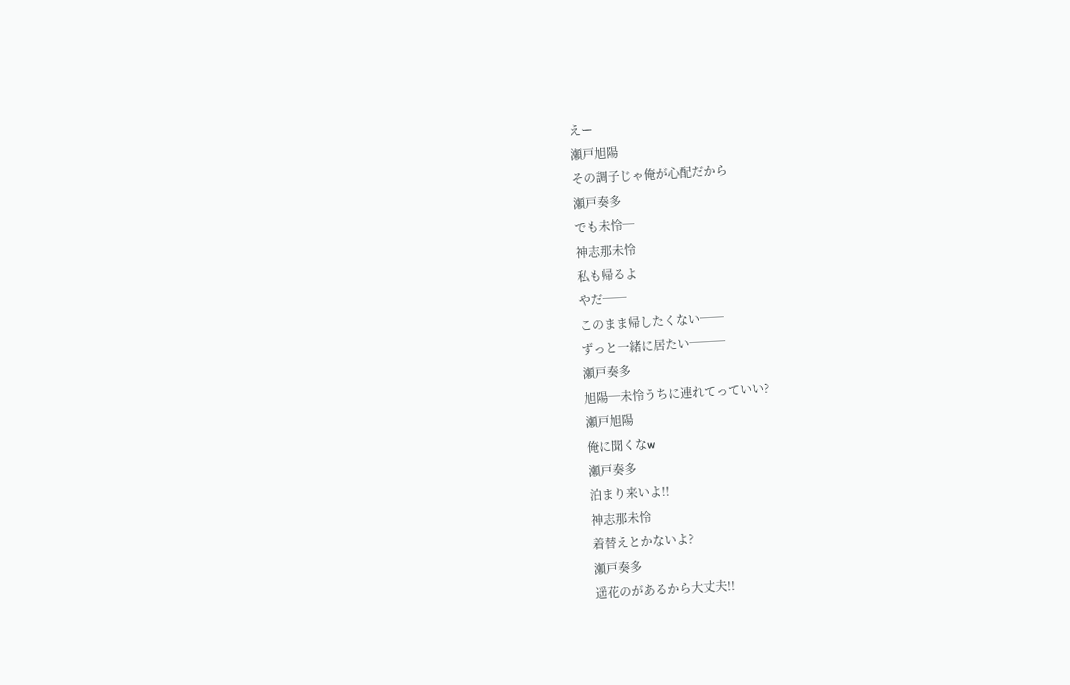えー
瀬戸旭陽
その調子じゃ俺が心配だから
瀬戸奏多
でも未怜─
神志那未怜
私も帰るよ
やだ──
このまま帰したくない──
ずっと一緒に居たい───
瀬戸奏多
旭陽─未怜うちに連れてっていい?
瀬戸旭陽
俺に聞くなw
瀬戸奏多
泊まり来いよ!!
神志那未怜
着替えとかないよ?
瀬戸奏多
遥花のがあるから大丈夫!!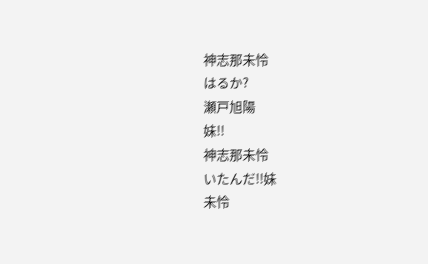神志那未怜
はるか?
瀬戸旭陽
妹!!
神志那未怜
いたんだ!!妹
未怜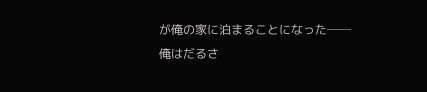が俺の家に泊まることになった──
俺はだるさ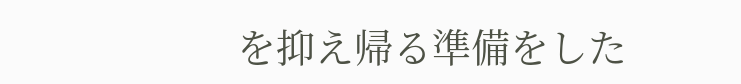を抑え帰る準備をした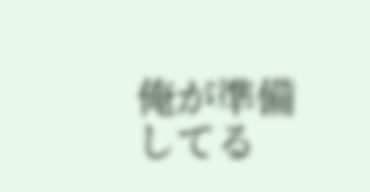俺が準備してる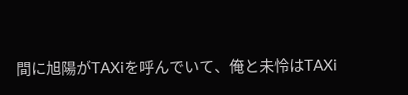間に旭陽がTAXiを呼んでいて、俺と未怜はTAXi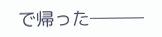で帰った───